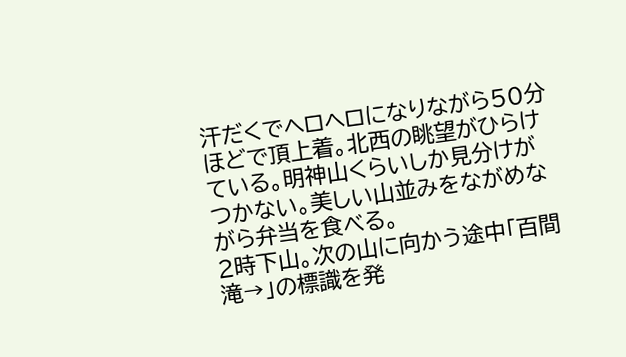汗だくでヘロヘロになりながら50分ほどで頂上着。北西の眺望がひらけている。明神山くらいしか見分けがつかない。美しい山並みをながめながら弁当を食べる。
2時下山。次の山に向かう途中「百間滝→」の標識を発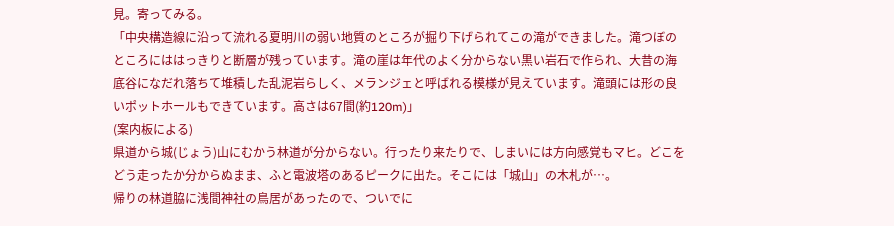見。寄ってみる。
「中央構造線に沿って流れる夏明川の弱い地質のところが掘り下げられてこの滝ができました。滝つぼのところにははっきりと断層が残っています。滝の崖は年代のよく分からない黒い岩石で作られ、大昔の海底谷になだれ落ちて堆積した乱泥岩らしく、メランジェと呼ばれる模様が見えています。滝頭には形の良いポットホールもできています。高さは67間(約120m)」
(案内板による)
県道から城(じょう)山にむかう林道が分からない。行ったり来たりで、しまいには方向感覚もマヒ。どこをどう走ったか分からぬまま、ふと電波塔のあるピークに出た。そこには「城山」の木札が…。
帰りの林道脇に浅間神社の鳥居があったので、ついでに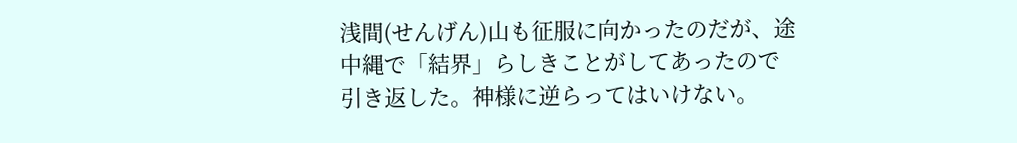浅間(せんげん)山も征服に向かったのだが、途中縄で「結界」らしきことがしてあったので引き返した。神様に逆らってはいけない。